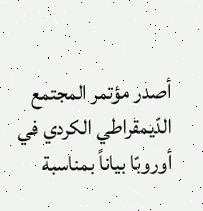أصدر مؤتمر المجتمع الدّيمقراطي الكردي في أوروبّا بياناً بمناسبة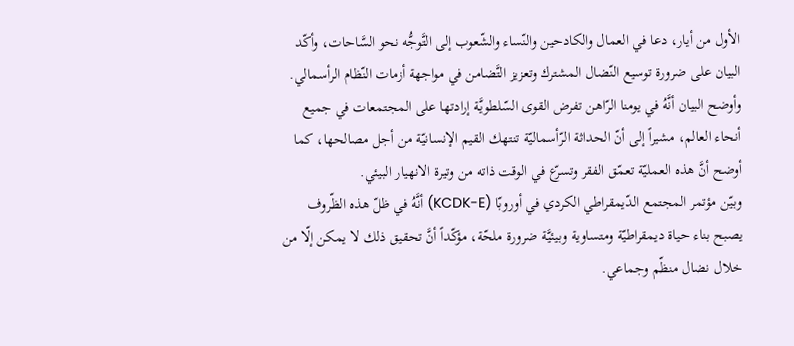الأول من أيار، دعا في العمال والكادحين والنّساء والشّعوب إلى التَّوجُّه نحو السَّاحات، وأكّد البيان على ضرورة توسيع النّضال المشترك وتعزيز التَّضامن في مواجهة أزمات النّظام الرأسمالي.
وأوضح البيان أنَّهُ في يومنا الرّاهن تفرض القوى السّلطويَّة إرادتها على المجتمعات في جميع أنحاء العالم، مشيراً إلى أنّ الحداثة الرّأسماليّة تنتهك القيم الإنسانيّة من أجل مصالحها، كما أوضح أنَّ هذه العمليّة تعمّق الفقر وتسرّع في الوقت ذاته من وتيرة الانهيار البيئي.
وبيّن مؤتمر المجتمع الدّيمقراطي الكردي في أوروبّا (KCDK-E) أنَّهُ في ظلّ هذه الظّروف يصبح بناء حياة ديمقراطيّة ومتساوية وبيئيَّة ضرورة ملحّة، مؤكّداً أنَّ تحقيق ذلك لا يمكن إلّا من خلال نضال منظّم وجماعي.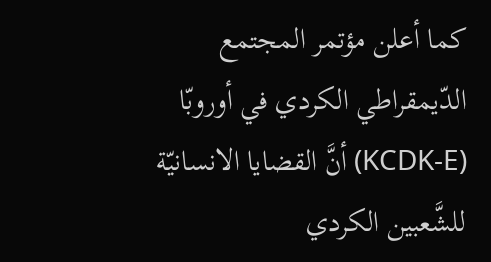كما أعلن مؤتمر المجتمع الدّيمقراطي الكردي في أوروبّا (KCDK-E) أنَّ القضايا الانسانيّة للشَّعبين الكردي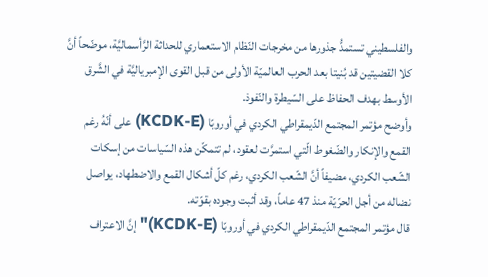والفلسطيني تستمدُّ جذورها من مخرجات النّظام الاستعماري للحداثة الرَّأسماليَّة، موضّحاً أنَّ كلا القضيتين قد بُنيتا بعد الحرب العالميّة الأولى من قبل القوى الإمبرياليَّة في الشَّرق الأوسط بهدف الحفاظ على السّيطرة والنّفوذ.
وأوضح مؤتمر المجتمع الدّيمقراطي الكردي في أوروبّا (KCDK-E) على أنّهُ رغم القمع والإنكار والضّغوط الّتي استمرَّت لعقود، لم تتمكّن هذه السّياسات من إسكات الشّعب الكردي، مضيفاً أنَّ الشّعب الكردي، رغم كلّ أشكال القمع والاضطهاد، يواصل نضاله من أجل الحرّيّة منذ 47 عاماً، وقد أثبت وجوده بقوّته.
قال مؤتمر المجتمع الدّيمقراطي الكردي في أوروبّا (KCDK-E)" إنَّ الاعتراف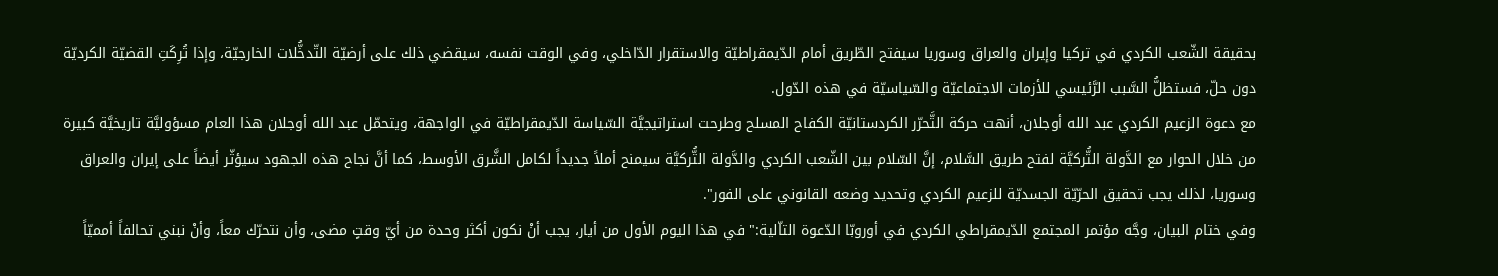بحقيقة الشّعب الكردي في تركيا وإيران والعراق وسوريا سيفتح الطّريق أمام الدّيمقراطيّة والاستقرار الدّاخلي، وفي الوقت نفسه، سيقضي ذلك على أرضيّة التّدخُّلات الخارجيّة، وإذا تُرِكَتِ القضيّة الكرديّة دون حلّ، فستظلُّ السَّبب الرَّئيسي للأزمات الاجتماعيّة والسّياسيّة في هذه الدّول.
مع دعوة الزعيم الكردي عبد الله أوجلان، أنهت حركة التَّحرّر الكردستانيّة الكفاح المسلح وطرحت استراتيجيَّة السّياسة الدّيمقراطيّة في الواجهة، ويتحمّل عبد الله أوجلان هذا العام مسؤوليَّة تاريخيَّة كبيرة من خلال الحوار مع الدَّولة التُّركيَّة لفتح طريق السَّلام، إنَّ السّلام بين الشّعب الكردي والدَّولة التُّركيَّة سيمنح أملاً جديداً لكامل الشَّرق الأوسط، كما أنَّ نجاح هذه الجهود سيؤثّر أيضاً على إيران والعراق وسوريا، لذلك يجب تحقيق الحرّيّة الجسديّة للزعيم الكردي وتحديد وضعه القانوني على الفور".
وفي ختام البيان، وجَّه مؤتمر المجتمع الدّيمقراطي الكردي في أوروبّا الدّعوة التاّلية:" في هذا اليوم الأول من أيار، يجب أنْ نكون أكثر وحدة من أيّ وقتٍ مضى، وأن نتحرّك معاً، وأنْ نبني تحالفاً أمميّاً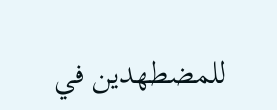للمضطهدين في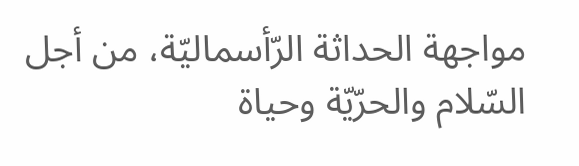مواجهة الحداثة الرّأسماليّة، من أجل السّلام والحرّيّة وحياة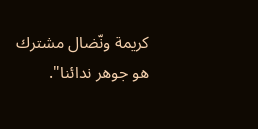كريمة ونّضال مشترك هو جوهر ندائنا".